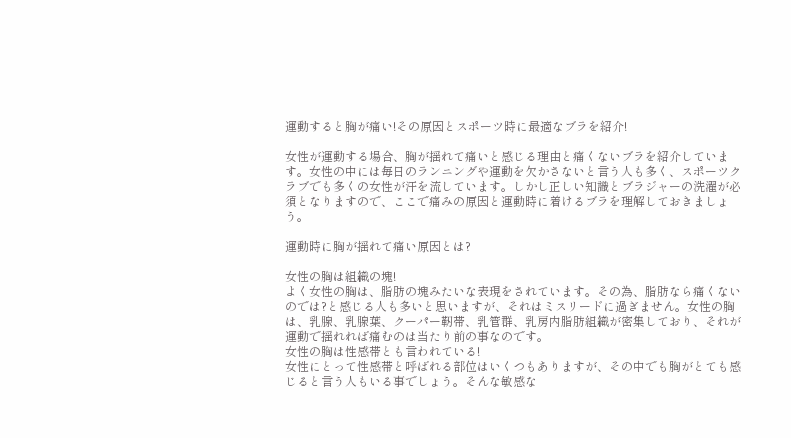運動すると胸が痛い!その原因とスポーツ時に最適なブラを紹介!

女性が運動する場合、胸が揺れて痛いと感じる理由と痛くないブラを紹介しています。女性の中には毎日のランニングや運動を欠かさないと言う人も多く、スポーツクラブでも多くの女性が汗を流しています。しかし正しい知識とブラジャーの洗濯が必須となりますので、ここで痛みの原因と運動時に着けるブラを理解しておきましょう。

運動時に胸が揺れて痛い原因とは?

女性の胸は組織の塊!
よく女性の胸は、脂肪の塊みたいな表現をされています。その為、脂肪なら痛くないのでは?と感じる人も多いと思いますが、それはミスリードに過ぎません。女性の胸は、乳腺、乳腺葉、クーパー靭帯、乳管群、乳房内脂肪組織が密集しており、それが運動で揺れれば痛むのは当たり前の事なのです。
女性の胸は性感帯とも言われている!
女性にとって性感帯と呼ばれる部位はいくつもありますが、その中でも胸がとても感じると言う人もいる事でしょう。そんな敏感な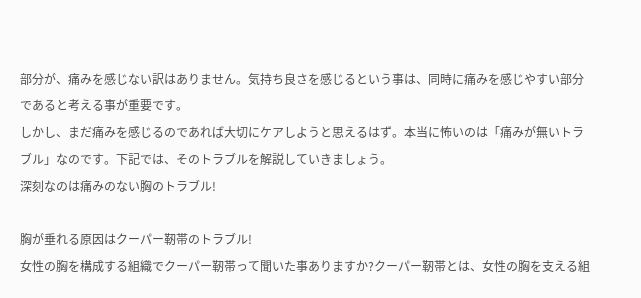部分が、痛みを感じない訳はありません。気持ち良さを感じるという事は、同時に痛みを感じやすい部分であると考える事が重要です。
しかし、まだ痛みを感じるのであれば大切にケアしようと思えるはず。本当に怖いのは「痛みが無いトラブル」なのです。下記では、そのトラブルを解説していきましょう。
深刻なのは痛みのない胸のトラブル!

胸が垂れる原因はクーパー靭帯のトラブル!
女性の胸を構成する組織でクーパー靭帯って聞いた事ありますか?クーパー靭帯とは、女性の胸を支える組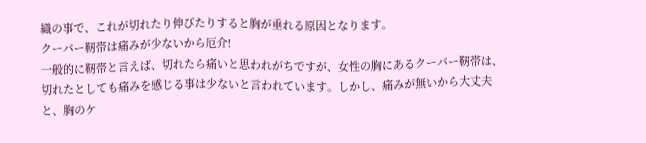織の事で、これが切れたり伸びたりすると胸が垂れる原因となります。
クーパー靭帯は痛みが少ないから厄介!
一般的に靭帯と言えば、切れたら痛いと思われがちですが、女性の胸にあるクーパー靭帯は、切れたとしても痛みを感じる事は少ないと言われています。しかし、痛みが無いから大丈夫と、胸のケ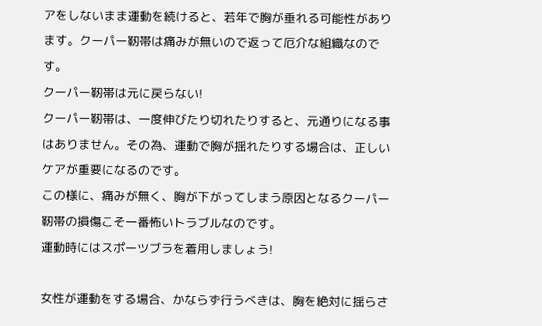アをしないまま運動を続けると、若年で胸が垂れる可能性があります。クーパー靭帯は痛みが無いので返って厄介な組織なのです。
クーパー靭帯は元に戻らない!
クーパー靭帯は、一度伸びたり切れたりすると、元通りになる事はありません。その為、運動で胸が揺れたりする場合は、正しいケアが重要になるのです。
この様に、痛みが無く、胸が下がってしまう原因となるクーパー靭帯の損傷こそ一番怖いトラブルなのです。
運動時にはスポーツブラを着用しましょう!

女性が運動をする場合、かならず行うべきは、胸を絶対に揺らさ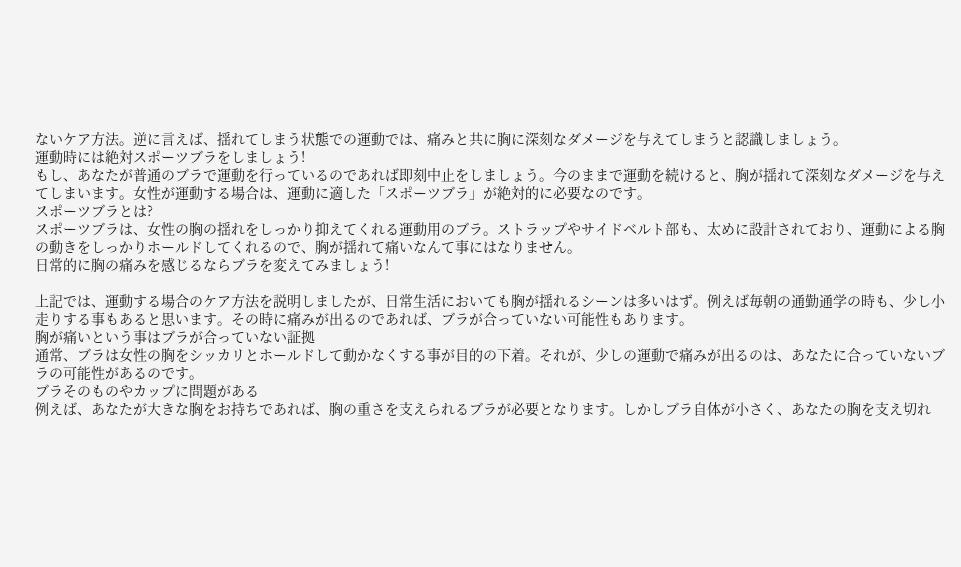ないケア方法。逆に言えば、揺れてしまう状態での運動では、痛みと共に胸に深刻なダメージを与えてしまうと認識しましょう。
運動時には絶対スポーツブラをしましょう!
もし、あなたが普通のブラで運動を行っているのであれば即刻中止をしましょう。今のままで運動を続けると、胸が揺れて深刻なダメージを与えてしまいます。女性が運動する場合は、運動に適した「スポーツブラ」が絶対的に必要なのです。
スポーツブラとは?
スポーツブラは、女性の胸の揺れをしっかり抑えてくれる運動用のブラ。ストラップやサイドベルト部も、太めに設計されており、運動による胸の動きをしっかりホールドしてくれるので、胸が揺れて痛いなんて事にはなりません。
日常的に胸の痛みを感じるならブラを変えてみましょう!

上記では、運動する場合のケア方法を説明しましたが、日常生活においても胸が揺れるシーンは多いはず。例えば毎朝の通勤通学の時も、少し小走りする事もあると思います。その時に痛みが出るのであれば、ブラが合っていない可能性もあります。
胸が痛いという事はブラが合っていない証拠
通常、ブラは女性の胸をシッカリとホールドして動かなくする事が目的の下着。それが、少しの運動で痛みが出るのは、あなたに合っていないブラの可能性があるのです。
ブラそのものやカップに問題がある
例えば、あなたが大きな胸をお持ちであれば、胸の重さを支えられるブラが必要となります。しかしブラ自体が小さく、あなたの胸を支え切れ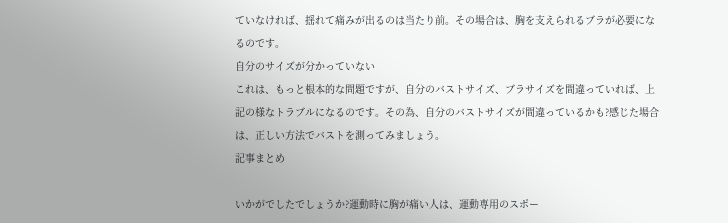ていなければ、揺れて痛みが出るのは当たり前。その場合は、胸を支えられるブラが必要になるのです。
自分のサイズが分かっていない
これは、もっと根本的な問題ですが、自分のバストサイズ、ブラサイズを間違っていれば、上記の様なトラブルになるのです。その為、自分のバストサイズが間違っているかも?感じた場合は、正しい方法でバストを測ってみましょう。
記事まとめ

いかがでしたでしょうか?運動時に胸が痛い人は、運動専用のスポー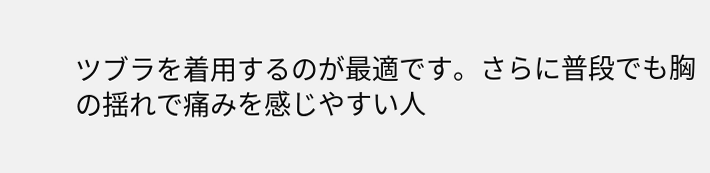ツブラを着用するのが最適です。さらに普段でも胸の揺れで痛みを感じやすい人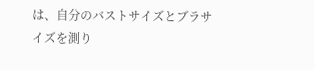は、自分のバストサイズとブラサイズを測り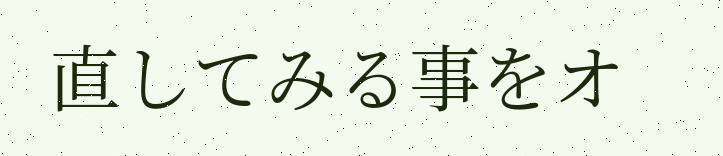直してみる事をオ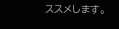ススメします。